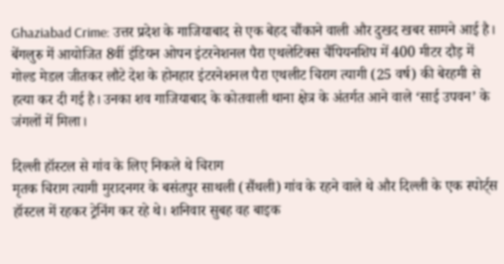Ghaziabad Crime: उत्तर प्रदेश के गाजियाबाद से एक बेहद चौंकाने वाली और दुखद खबर सामने आई है। बेंगलुरु में आयोजित 8वीं इंडियन ओपन इंटरनेशनल पैरा एथलेटिक्स चैंपियनशिप में 400 मीटर दौड़ में गोल्ड मेडल जीतकर लौटे देश के होनहार इंटरनेशनल पैरा एथलीट चिराग त्यागी (25 वर्ष) की बेरहमी से हत्या कर दी गई है। उनका शव गाजियाबाद के कोतवाली थाना क्षेत्र के अंतर्गत आने वाले ‘साई उपवन’ के जंगलों में मिला।

दिल्ली हॉस्टल से गांव के लिए निकले थे चिराग
मृतक चिराग त्यागी मुरादनगर के बसंतपुर साथली (सैंथली) गांव के रहने वाले थे और दिल्ली के एक स्पोर्ट्स हॉस्टल में रहकर ट्रेनिंग कर रहे थे। शनिवार सुबह वह बाइक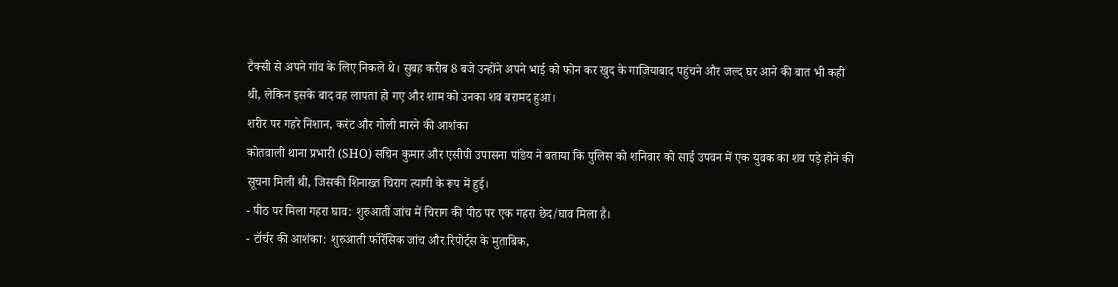टैक्सी से अपने गांव के लिए निकले थे। सुबह करीब 8 बजे उन्होंने अपने भाई को फोन कर खुद के गाजियाबाद पहुंचने और जल्द घर आने की बात भी कही थी, लेकिन इसके बाद वह लापता हो गए और शाम को उनका शव बरामद हुआ।
शरीर पर गहरे निशान, करंट और गोली मारने की आशंका
कोतवाली थाना प्रभारी (SHO) सचिन कुमार और एसीपी उपासना पांडेय ने बताया कि पुलिस को शनिवार को साई उपवन में एक युवक का शव पड़े होने की सूचना मिली थी, जिसकी शिनाख्त चिराग त्यागी के रूप में हुई।
- पीठ पर मिला गहरा घाव: शुरुआती जांच में चिराग की पीठ पर एक गहरा छेद/घाव मिला है।
- टॉर्चर की आशंका: शुरुआती फॉरेंसिक जांच और रिपोर्ट्स के मुताबिक,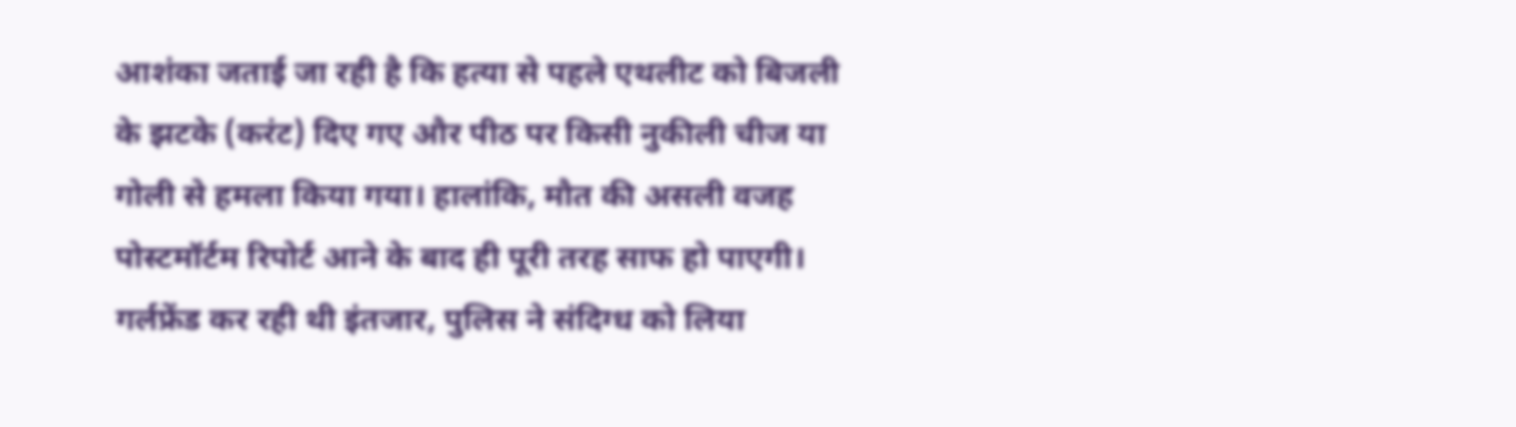आशंका जताई जा रही है कि हत्या से पहले एथलीट को बिजली के झटके (करंट) दिए गए और पीठ पर किसी नुकीली चीज या गोली से हमला किया गया। हालांकि, मौत की असली वजह पोस्टमॉर्टम रिपोर्ट आने के बाद ही पूरी तरह साफ हो पाएगी।
गर्लफ्रेंड कर रही थी इंतजार, पुलिस ने संदिग्ध को लिया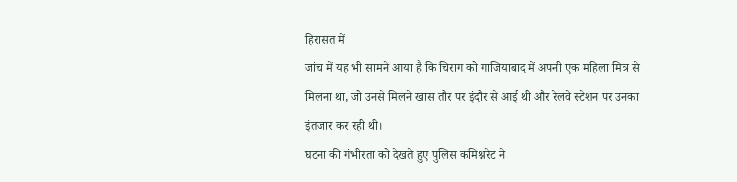हिरासत में
जांच में यह भी सामने आया है कि चिराग को गाजियाबाद में अपनी एक महिला मित्र से मिलना था, जो उनसे मिलने खास तौर पर इंदौर से आई थी और रेलवे स्टेशन पर उनका इंतजार कर रही थी।
घटना की गंभीरता को देखते हुए पुलिस कमिश्नरेट ने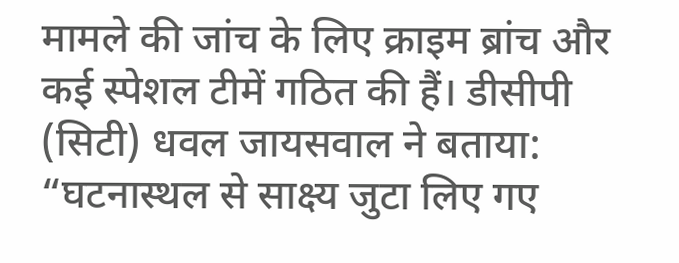मामले की जांच के लिए क्राइम ब्रांच और कई स्पेशल टीमें गठित की हैं। डीसीपी (सिटी) धवल जायसवाल ने बताया:
“घटनास्थल से साक्ष्य जुटा लिए गए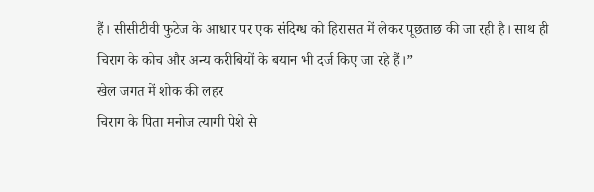हैं। सीसीटीवी फुटेज के आधार पर एक संदिग्ध को हिरासत में लेकर पूछताछ की जा रही है। साथ ही चिराग के कोच और अन्य करीबियों के बयान भी दर्ज किए जा रहे हैं।”
खेल जगत में शोक की लहर
चिराग के पिता मनोज त्यागी पेशे से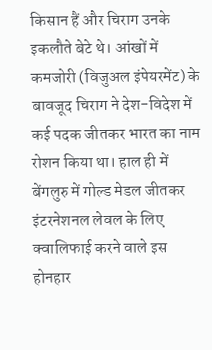किसान हैं और चिराग उनके इकलौते बेटे थे। आंखों में कमजोरी (विजुअल इंपेयरमेंट) के बावजूद चिराग ने देश-विदेश में कई पदक जीतकर भारत का नाम रोशन किया था। हाल ही में बेंगलुरु में गोल्ड मेडल जीतकर इंटरनेशनल लेवल के लिए क्वालिफाई करने वाले इस होनहार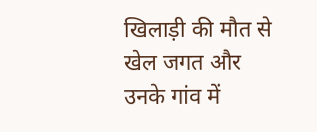खिलाड़ी की मौत से खेल जगत और उनके गांव में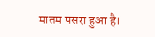मातम पसरा हुआ है।